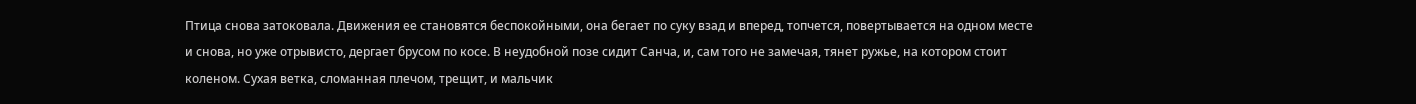Птица снова затоковала. Движения ее становятся беспокойными, она бегает по суку взад и вперед, топчется, повертывается на одном месте и снова, но уже отрывисто, дергает брусом по косе. В неудобной позе сидит Санча, и, сам того не замечая, тянет ружье, на котором стоит коленом. Сухая ветка, сломанная плечом, трещит, и мальчик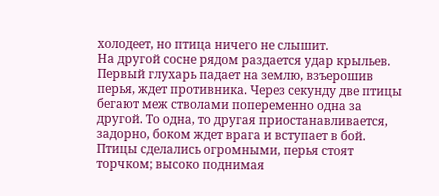холодеет, но птица ничего не слышит.
На другой сосне рядом раздается удар крыльев. Первый глухарь падает на землю, взъерошив перья, ждет противника. Через секунду две птицы бегают меж стволами попеременно одна за другой. То одна, то другая приостанавливается, задорно, боком ждет врага и вступает в бой. Птицы сделались огромными, перья стоят торчком; высоко поднимая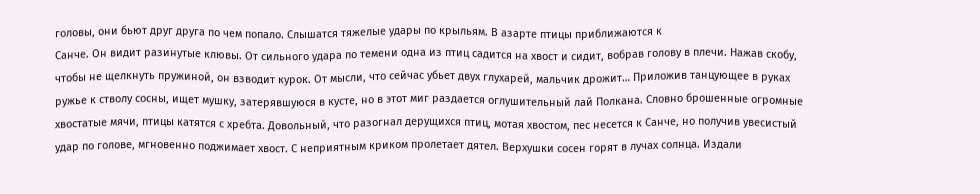головы, они бьют друг друга по чем попало. Слышатся тяжелые удары по крыльям. В азарте птицы приближаются к
Санче. Он видит разинутые клювы. От сильного удара по темени одна из птиц садится на хвост и сидит, вобрав голову в плечи. Нажав скобу, чтобы не щелкнуть пружиной, он взводит курок. От мысли, что сейчас убьет двух глухарей, мальчик дрожит… Приложив танцующее в руках ружье к стволу сосны, ищет мушку, затерявшуюся в кусте, но в этот миг раздается оглушительный лай Полкана. Словно брошенные огромные хвостатые мячи, птицы катятся с хребта. Довольный, что разогнал дерущихся птиц, мотая хвостом, пес несется к Санче, но получив увесистый удар по голове, мгновенно поджимает хвост. С неприятным криком пролетает дятел. Верхушки сосен горят в лучах солнца. Издали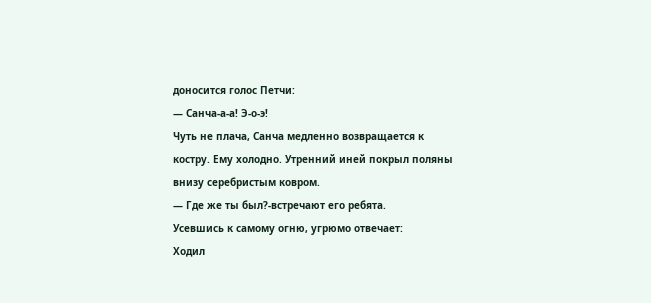доносится голос Петчи:
— Санча-а-а! Э-о-э!
Чуть не плача, Санча медленно возвращается к костру. Ему холодно. Утренний иней покрыл поляны внизу серебристым ковром.
— Где же ты был?-встречают его ребята.
Усевшись к самому огню, угрюмо отвечает:
Ходил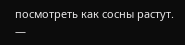посмотреть как сосны растут.
—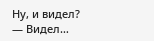Ну, и видел?
— Видел…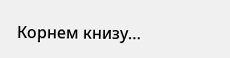Корнем книзу…